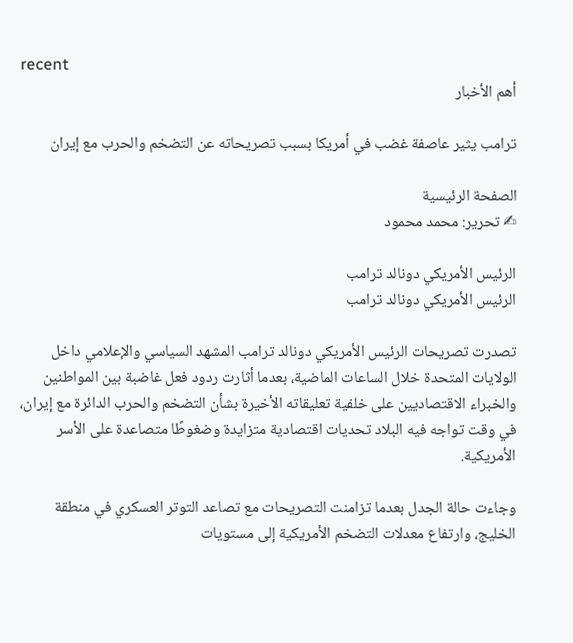recent
أهم الأخبار

ترامب يثير عاصفة غضب في أمريكا بسبب تصريحاته عن التضخم والحرب مع إيران

الصفحة الرئيسية
✍ تحرير: محمد محمود

الرئيس الأمريكي دونالد ترامب
الرئيس الأمريكي دونالد ترامب

تصدرت تصريحات الرئيس الأمريكي دونالد ترامب المشهد السياسي والإعلامي داخل الولايات المتحدة خلال الساعات الماضية، بعدما أثارت ردود فعل غاضبة بين المواطنين والخبراء الاقتصاديين على خلفية تعليقاته الأخيرة بشأن التضخم والحرب الدائرة مع إيران، في وقت تواجه فيه البلاد تحديات اقتصادية متزايدة وضغوطًا متصاعدة على الأسر الأمريكية.

وجاءت حالة الجدل بعدما تزامنت التصريحات مع تصاعد التوتر العسكري في منطقة الخليج، وارتفاع معدلات التضخم الأمريكية إلى مستويات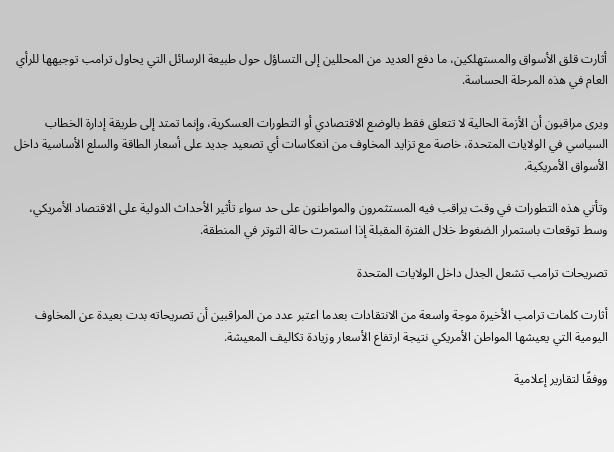أثارت قلق الأسواق والمستهلكين، ما دفع العديد من المحللين إلى التساؤل حول طبيعة الرسائل التي يحاول ترامب توجيهها للرأي العام في هذه المرحلة الحساسة.

ويرى مراقبون أن الأزمة الحالية لا تتعلق فقط بالوضع الاقتصادي أو التطورات العسكرية، وإنما تمتد إلى طريقة إدارة الخطاب السياسي في الولايات المتحدة، خاصة مع تزايد المخاوف من انعكاسات أي تصعيد جديد على أسعار الطاقة والسلع الأساسية داخل الأسواق الأمريكية.

وتأتي هذه التطورات في وقت يراقب فيه المستثمرون والمواطنون على حد سواء تأثير الأحداث الدولية على الاقتصاد الأمريكي، وسط توقعات باستمرار الضغوط خلال الفترة المقبلة إذا استمرت حالة التوتر في المنطقة.

تصريحات ترامب تشعل الجدل داخل الولايات المتحدة

أثارت كلمات ترامب الأخيرة موجة واسعة من الانتقادات بعدما اعتبر عدد من المراقبين أن تصريحاته بدت بعيدة عن المخاوف اليومية التي يعيشها المواطن الأمريكي نتيجة ارتفاع الأسعار وزيادة تكاليف المعيشة.

ووفقًا لتقارير إعلامية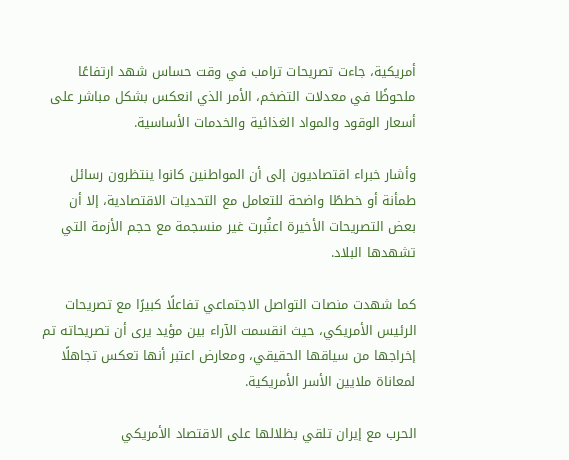أمريكية، جاءت تصريحات ترامب في وقت حساس شهد ارتفاعًا ملحوظًا في معدلات التضخم، الأمر الذي انعكس بشكل مباشر على أسعار الوقود والمواد الغذائية والخدمات الأساسية.

وأشار خبراء اقتصاديون إلى أن المواطنين كانوا ينتظرون رسائل طمأنة أو خططًا واضحة للتعامل مع التحديات الاقتصادية، إلا أن بعض التصريحات الأخيرة اعتُبرت غير منسجمة مع حجم الأزمة التي تشهدها البلاد.

كما شهدت منصات التواصل الاجتماعي تفاعلًا كبيرًا مع تصريحات الرئيس الأمريكي، حيث انقسمت الآراء بين مؤيد يرى أن تصريحاته تم إخراجها من سياقها الحقيقي، ومعارض اعتبر أنها تعكس تجاهلًا لمعاناة ملايين الأسر الأمريكية.

الحرب مع إيران تلقي بظلالها على الاقتصاد الأمريكي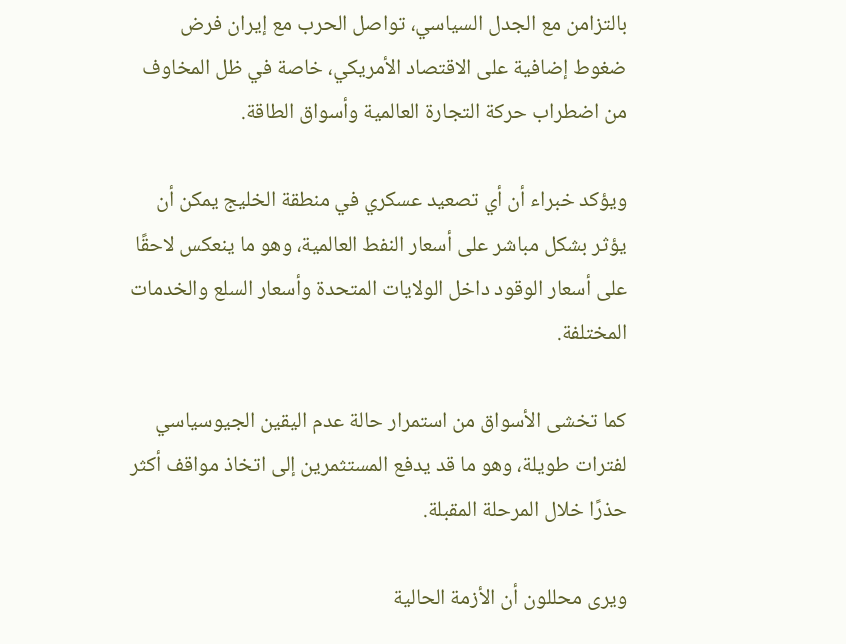بالتزامن مع الجدل السياسي، تواصل الحرب مع إيران فرض ضغوط إضافية على الاقتصاد الأمريكي، خاصة في ظل المخاوف من اضطراب حركة التجارة العالمية وأسواق الطاقة.

ويؤكد خبراء أن أي تصعيد عسكري في منطقة الخليج يمكن أن يؤثر بشكل مباشر على أسعار النفط العالمية، وهو ما ينعكس لاحقًا على أسعار الوقود داخل الولايات المتحدة وأسعار السلع والخدمات المختلفة.

كما تخشى الأسواق من استمرار حالة عدم اليقين الجيوسياسي لفترات طويلة، وهو ما قد يدفع المستثمرين إلى اتخاذ مواقف أكثر حذرًا خلال المرحلة المقبلة.

ويرى محللون أن الأزمة الحالية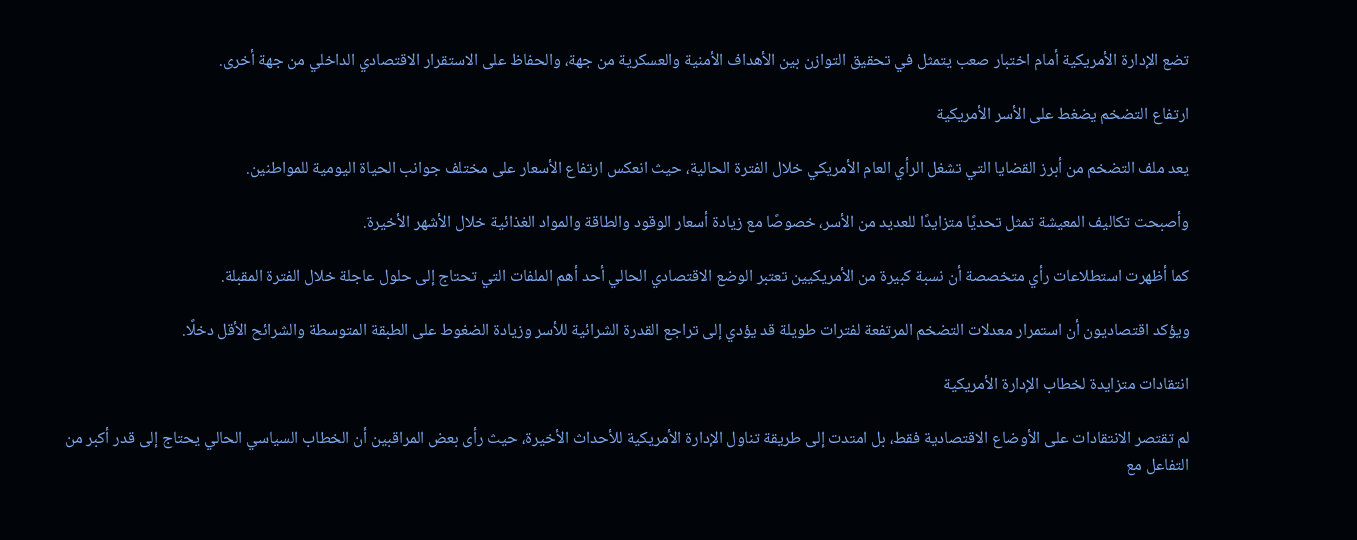تضع الإدارة الأمريكية أمام اختبار صعب يتمثل في تحقيق التوازن بين الأهداف الأمنية والعسكرية من جهة، والحفاظ على الاستقرار الاقتصادي الداخلي من جهة أخرى.

ارتفاع التضخم يضغط على الأسر الأمريكية

يعد ملف التضخم من أبرز القضايا التي تشغل الرأي العام الأمريكي خلال الفترة الحالية، حيث انعكس ارتفاع الأسعار على مختلف جوانب الحياة اليومية للمواطنين.

وأصبحت تكاليف المعيشة تمثل تحديًا متزايدًا للعديد من الأسر، خصوصًا مع زيادة أسعار الوقود والطاقة والمواد الغذائية خلال الأشهر الأخيرة.

كما أظهرت استطلاعات رأي متخصصة أن نسبة كبيرة من الأمريكيين تعتبر الوضع الاقتصادي الحالي أحد أهم الملفات التي تحتاج إلى حلول عاجلة خلال الفترة المقبلة.

ويؤكد اقتصاديون أن استمرار معدلات التضخم المرتفعة لفترات طويلة قد يؤدي إلى تراجع القدرة الشرائية للأسر وزيادة الضغوط على الطبقة المتوسطة والشرائح الأقل دخلًا.

انتقادات متزايدة لخطاب الإدارة الأمريكية

لم تقتصر الانتقادات على الأوضاع الاقتصادية فقط، بل امتدت إلى طريقة تناول الإدارة الأمريكية للأحداث الأخيرة، حيث رأى بعض المراقبين أن الخطاب السياسي الحالي يحتاج إلى قدر أكبر من التفاعل مع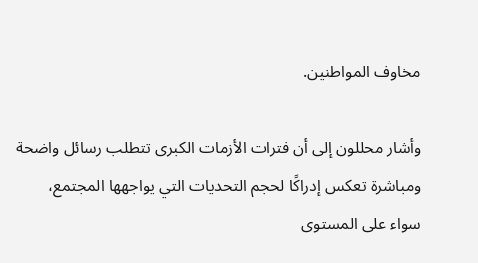مخاوف المواطنين.

وأشار محللون إلى أن فترات الأزمات الكبرى تتطلب رسائل واضحة ومباشرة تعكس إدراكًا لحجم التحديات التي يواجهها المجتمع، سواء على المستوى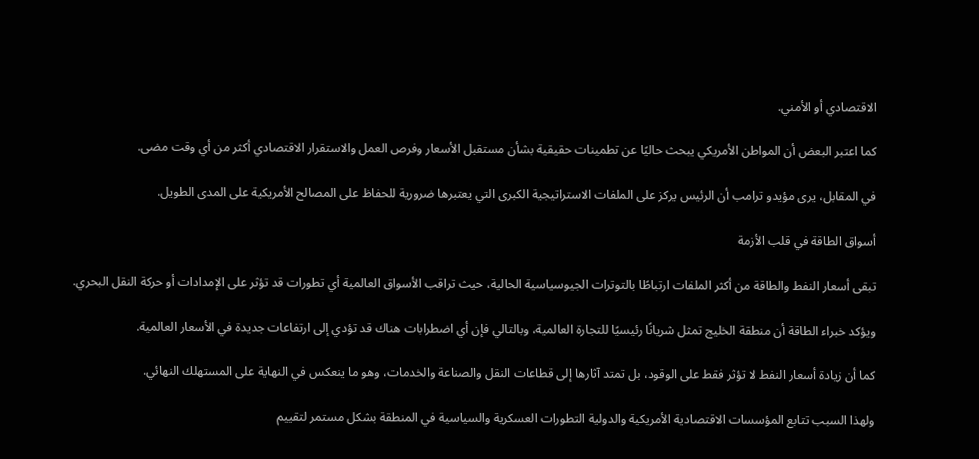الاقتصادي أو الأمني.

كما اعتبر البعض أن المواطن الأمريكي يبحث حاليًا عن تطمينات حقيقية بشأن مستقبل الأسعار وفرص العمل والاستقرار الاقتصادي أكثر من أي وقت مضى.

في المقابل، يرى مؤيدو ترامب أن الرئيس يركز على الملفات الاستراتيجية الكبرى التي يعتبرها ضرورية للحفاظ على المصالح الأمريكية على المدى الطويل.

أسواق الطاقة في قلب الأزمة

تبقى أسعار النفط والطاقة من أكثر الملفات ارتباطًا بالتوترات الجيوسياسية الحالية، حيث تراقب الأسواق العالمية أي تطورات قد تؤثر على الإمدادات أو حركة النقل البحري.

ويؤكد خبراء الطاقة أن منطقة الخليج تمثل شريانًا رئيسيًا للتجارة العالمية، وبالتالي فإن أي اضطرابات هناك قد تؤدي إلى ارتفاعات جديدة في الأسعار العالمية.

كما أن زيادة أسعار النفط لا تؤثر فقط على الوقود، بل تمتد آثارها إلى قطاعات النقل والصناعة والخدمات، وهو ما ينعكس في النهاية على المستهلك النهائي.

ولهذا السبب تتابع المؤسسات الاقتصادية الأمريكية والدولية التطورات العسكرية والسياسية في المنطقة بشكل مستمر لتقييم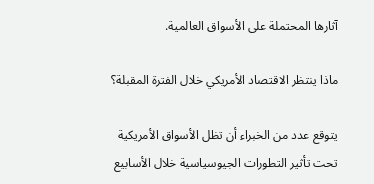آثارها المحتملة على الأسواق العالمية.

ماذا ينتظر الاقتصاد الأمريكي خلال الفترة المقبلة؟

يتوقع عدد من الخبراء أن تظل الأسواق الأمريكية تحت تأثير التطورات الجيوسياسية خلال الأسابيع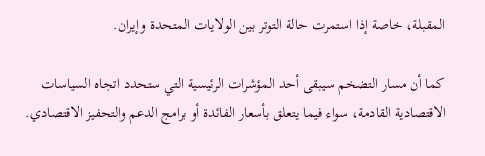المقبلة، خاصة إذا استمرت حالة التوتر بين الولايات المتحدة وإيران.

كما أن مسار التضخم سيبقى أحد المؤشرات الرئيسية التي ستحدد اتجاه السياسات الاقتصادية القادمة، سواء فيما يتعلق بأسعار الفائدة أو برامج الدعم والتحفيز الاقتصادي.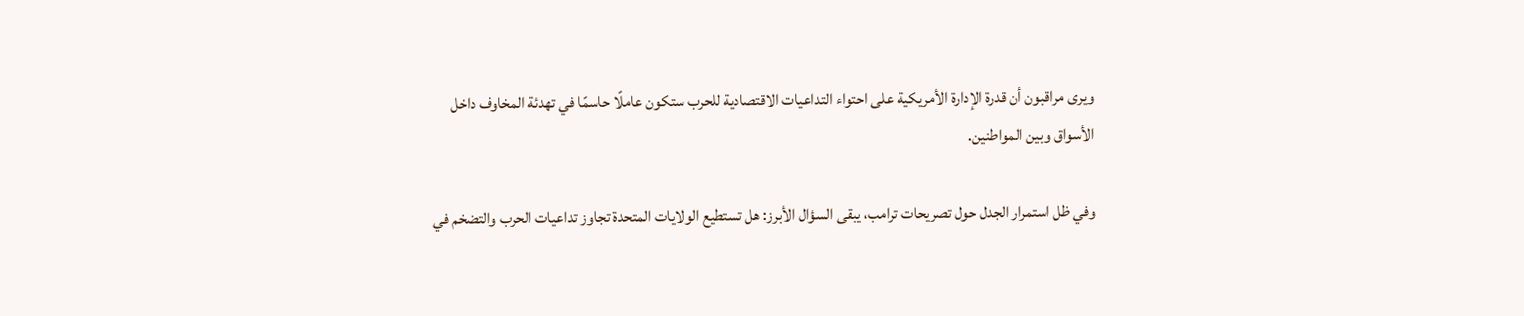ويرى مراقبون أن قدرة الإدارة الأمريكية على احتواء التداعيات الاقتصادية للحرب ستكون عاملًا حاسمًا في تهدئة المخاوف داخل الأسواق وبين المواطنين.

وفي ظل استمرار الجدل حول تصريحات ترامب، يبقى السؤال الأبرز: هل تستطيع الولايات المتحدة تجاوز تداعيات الحرب والتضخم في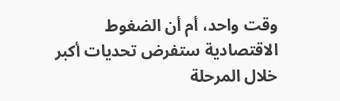وقت واحد، أم أن الضغوط الاقتصادية ستفرض تحديات أكبر خلال المرحلة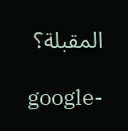المقبلة؟

google-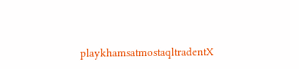playkhamsatmostaqltradentX